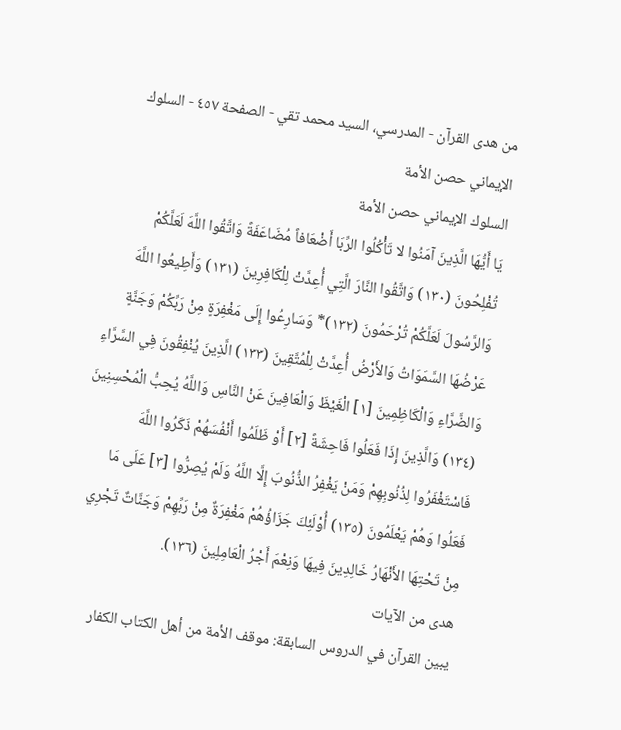من هدى القرآن - المدرسي، السيد محمد تقي - الصفحة ٤٥٧ - السلوك الإيماني حصن الأمة
السلوك الإيماني حصن الأمة
يَا أَيُّهَا الَّذِينَ آمَنُوا لا تَأْكُلُوا الرِّبَا أَضْعَافاً مُضَاعَفَةً وَاتَّقُوا اللَّهَ لَعَلَّكُمْ تُفْلِحُونَ (١٣٠) وَاتَّقُوا النَّارَ الَّتِي أُعِدَّتْ لِلْكَافِرِينَ (١٣١) وَأَطِيعُوا اللَّهَ وَالرَّسُولَ لَعَلَّكُمْ تُرْحَمُونَ (١٣٢)* وَسَارِعُوا إِلَى مَغْفِرَةٍ مِنْ رَبِّكُمْ وَجَنَّةٍ عَرْضُهَا السَّمَوَاتُ وَالأَرْضُ أُعِدَّتْ لِلْمُتَّقِينَ (١٣٣) الَّذِينَ يُنْفِقُونَ فِي السَّرَّاءِ وَالضَّرَّاءِ وَالْكَاظِمِينَ [١] الْغَيْظَ وَالْعَافِينَ عَنْ النَّاسِ وَاللَّهُ يُحِبُّ الْمُحْسِنِينَ (١٣٤) وَالَّذِينَ إِذَا فَعَلُوا فَاحِشَةً [٢] أَوْ ظَلَمُوا أَنْفُسَهُمْ ذَكَرُوا اللَّهَ فَاسْتَغْفَرُوا لِذُنُوبِهِمْ وَمَنْ يَغْفِرُ الذُّنُوبَ إِلَّا اللَّهُ وَلَمْ يُصِرُّوا [٣] عَلَى مَا فَعَلُوا وَهُمْ يَعْلَمُونَ (١٣٥) أُوْلَئِكَ جَزَاؤُهُمْ مَغْفِرَةٌ مِنْ رَبِّهِمْ وَجَنَّاتٌ تَجْرِي مِنْ تَحْتِهَا الأَنْهَارُ خَالِدِينَ فِيهَا وَنِعْمَ أَجْرُ الْعَامِلِينَ (١٣٦).
هدى من الآيات
يبين القرآن في الدروس السابقة: موقف الأمة من أهل الكتاب الكفار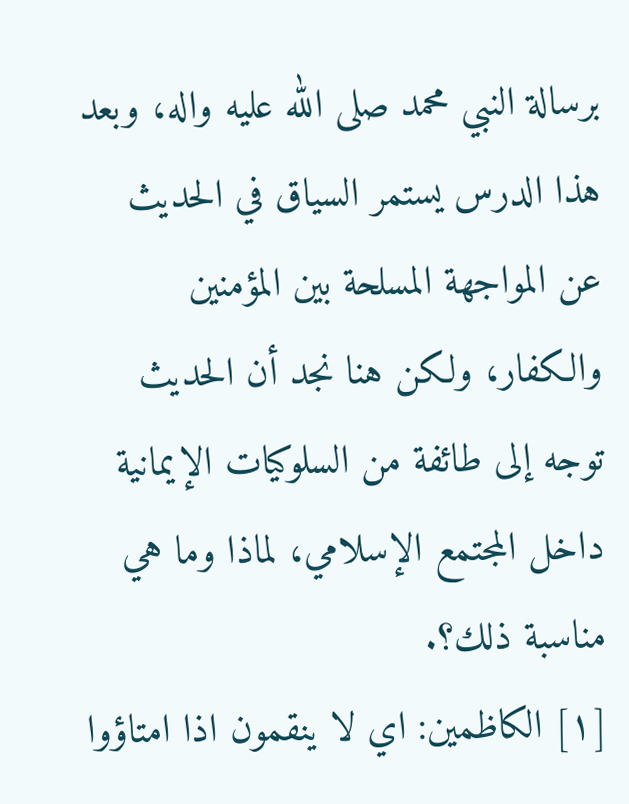برسالة النبي محمد صلى الله عليه واله، وبعد هذا الدرس يستمر السياق في الحديث عن المواجهة المسلحة بين المؤمنين والكفار، ولكن هنا نجد أن الحديث توجه إلى طائفة من السلوكيات الإيمانية داخل المجتمع الإسلامي، لماذا وما هي مناسبة ذلك؟.
[١] الكاظمين: اي لا ينقمون اذا امتاؤوا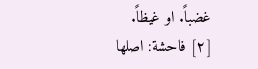غضباً. او غيظاً.
[٢] فاحشة: اصلها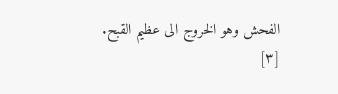الفحش وهو الخروج الى عظيم القبح.
[٣]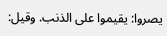يصروا: يقيموا على الذنب. وقيل: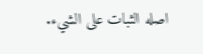اصله الثبات على الشيء.